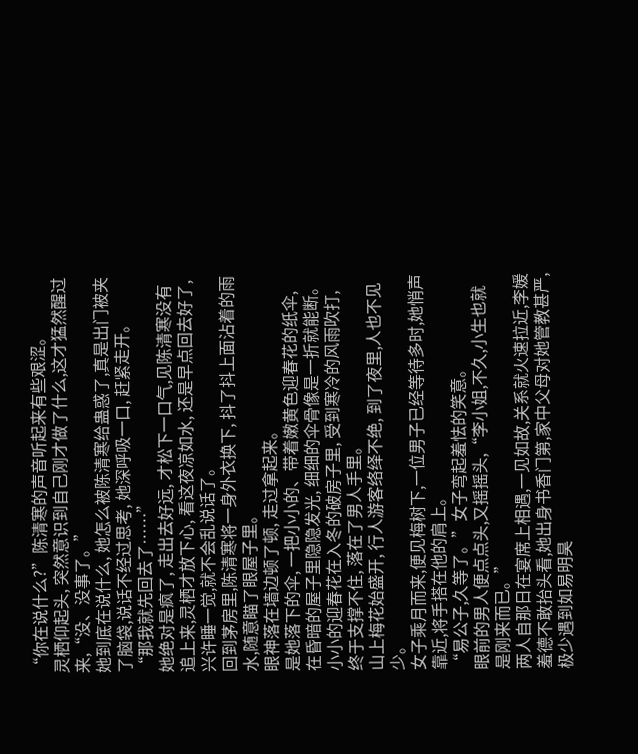“你在说什么?”陈清寒的声音听起来有些艰涩。
灵栖仰起头, 突然意识到自己刚才做了什么,这才猛然醒过来,“没、没事了。”
她到底在说什么, 她怎么被陈清寒给蛊惑了,真是出门被夹了脑袋,说话不经过思考, 她深呼吸一口, 赶紧走开。
“那我就先回去了……”
她绝对是疯了, 走出去好远, 才松下一口气,见陈清寒没有追上来,灵栖才放下心, 看这夜凉如水, 还是早点回去好了,兴许睡一觉,就不会乱说话了。
回到茅房里,陈清寒将一身外衣换下, 抖了抖上面沾着的雨水,随意瞄了眼屋子里。
眼神落在墙边顿了顿, 走过拿起来。
是她落下的伞, 一把小小的、带着嫩黄色迎春花的纸伞, 在昏暗的屋子里隐隐发光, 细细的伞骨像是一折就能断。
小小的迎春花在入冬的破房子里, 受到寒冷的风雨吹打, 终于支撑不住, 落在了男人手里。
山上梅花始盛开, 行人游客络绎不绝, 到了夜里,人也不见少。
女子乘月而来,便见梅树下,一位男子已经等待多时,她悄声靠近,将手搭在他的肩上。
“易公子,久等了。”女子弯起羞怯的笑意。
眼前的男人便点点头,又摇摇头,“李小姐,不久,小生也就是刚来而已。”
两人自那日在宴席上相遇,一见如故,关系就火速拉近,李媛羞德不敢抬头看,她出身书香门第,家中父母对她管教甚严,极少遇到如易明昊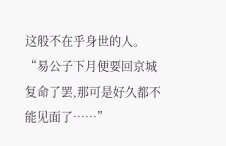这般不在乎身世的人。
“易公子下月便要回京城复命了罢,那可是好久都不能见面了……”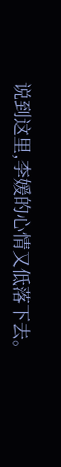说到这里,李媛的心情又低落下去。